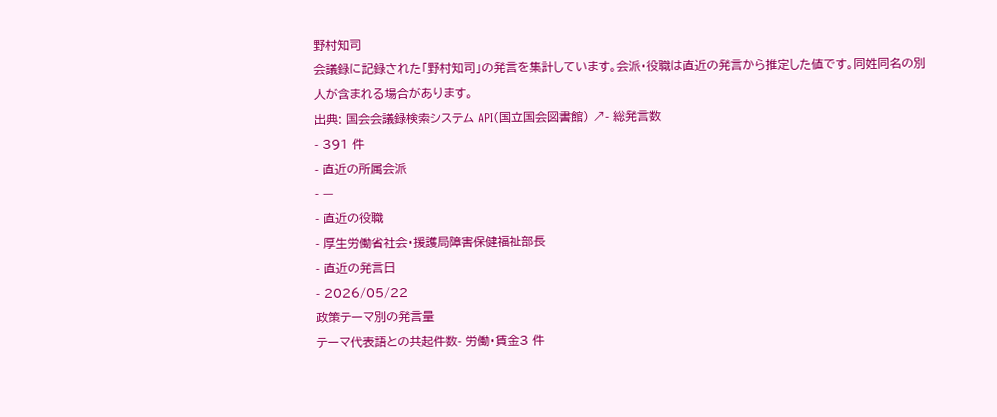野村知司
会議録に記録された「野村知司」の発言を集計しています。会派・役職は直近の発言から推定した値です。同姓同名の別人が含まれる場合があります。
出典: 国会会議録検索システム API(国立国会図書館) ↗- 総発言数
- 391 件
- 直近の所属会派
- —
- 直近の役職
- 厚生労働省社会・援護局障害保健福祉部長
- 直近の発言日
- 2026/05/22
政策テーマ別の発言量
テーマ代表語との共起件数- 労働・賃金3 件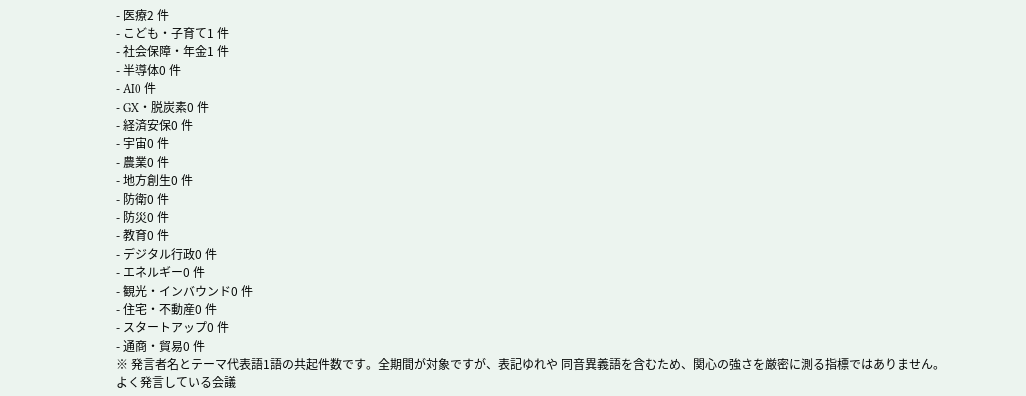- 医療2 件
- こども・子育て1 件
- 社会保障・年金1 件
- 半導体0 件
- AI0 件
- GX・脱炭素0 件
- 経済安保0 件
- 宇宙0 件
- 農業0 件
- 地方創生0 件
- 防衛0 件
- 防災0 件
- 教育0 件
- デジタル行政0 件
- エネルギー0 件
- 観光・インバウンド0 件
- 住宅・不動産0 件
- スタートアップ0 件
- 通商・貿易0 件
※ 発言者名とテーマ代表語1語の共起件数です。全期間が対象ですが、表記ゆれや 同音異義語を含むため、関心の強さを厳密に測る指標ではありません。
よく発言している会議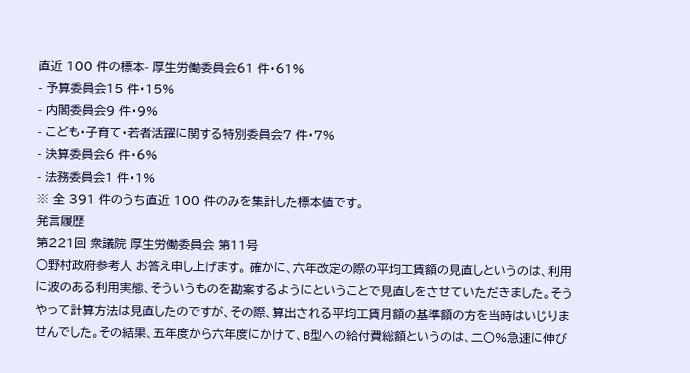直近 100 件の標本- 厚生労働委員会61 件・61%
- 予算委員会15 件・15%
- 内閣委員会9 件・9%
- こども・子育て・若者活躍に関する特別委員会7 件・7%
- 決算委員会6 件・6%
- 法務委員会1 件・1%
※ 全 391 件のうち直近 100 件のみを集計した標本値です。
発言履歴
第221回 衆議院 厚生労働委員会 第11号
○野村政府参考人 お答え申し上げます。 確かに、六年改定の際の平均工賃額の見直しというのは、利用に波のある利用実態、そういうものを勘案するようにということで見直しをさせていただきました。そうやって計算方法は見直したのですが、その際、算出される平均工賃月額の基準額の方を当時はいじりませんでした。その結果、五年度から六年度にかけて、B型への給付費総額というのは、二〇%急速に伸び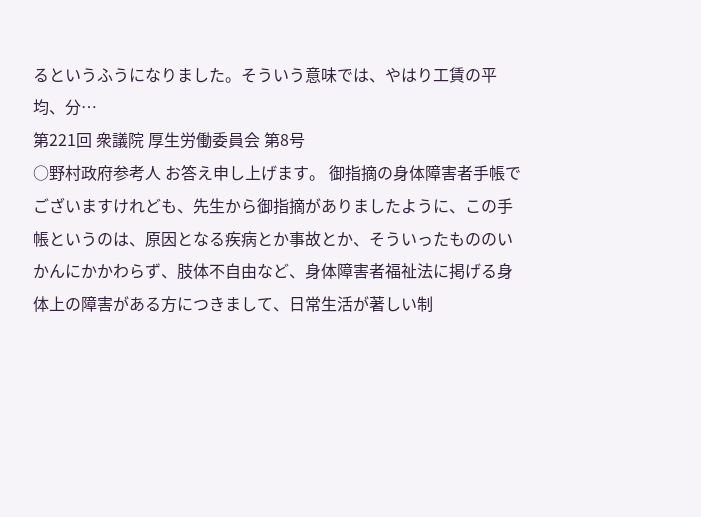るというふうになりました。そういう意味では、やはり工賃の平均、分…
第221回 衆議院 厚生労働委員会 第8号
○野村政府参考人 お答え申し上げます。 御指摘の身体障害者手帳でございますけれども、先生から御指摘がありましたように、この手帳というのは、原因となる疾病とか事故とか、そういったもののいかんにかかわらず、肢体不自由など、身体障害者福祉法に掲げる身体上の障害がある方につきまして、日常生活が著しい制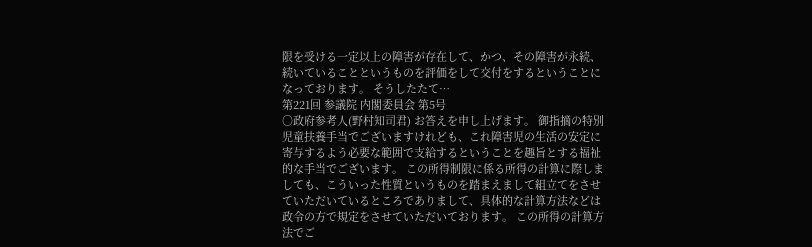限を受ける一定以上の障害が存在して、かつ、その障害が永続、続いていることというものを評価をして交付をするということになっております。 そうしたたて…
第221回 参議院 内閣委員会 第5号
○政府参考人(野村知司君) お答えを申し上げます。 御指摘の特別児童扶養手当でございますけれども、これ障害児の生活の安定に寄与するよう必要な範囲で支給するということを趣旨とする福祉的な手当でございます。 この所得制限に係る所得の計算に際しましても、こういった性質というものを踏まえまして組立てをさせていただいているところでありまして、具体的な計算方法などは政令の方で規定をさせていただいております。 この所得の計算方法でご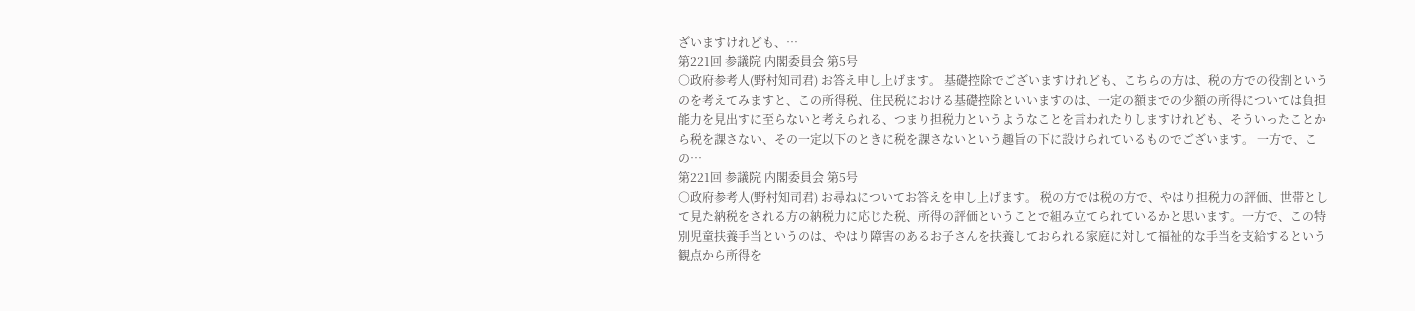ざいますけれども、…
第221回 参議院 内閣委員会 第5号
○政府参考人(野村知司君) お答え申し上げます。 基礎控除でございますけれども、こちらの方は、税の方での役割というのを考えてみますと、この所得税、住民税における基礎控除といいますのは、一定の額までの少額の所得については負担能力を見出すに至らないと考えられる、つまり担税力というようなことを言われたりしますけれども、そういったことから税を課さない、その一定以下のときに税を課さないという趣旨の下に設けられているものでございます。 一方で、この…
第221回 参議院 内閣委員会 第5号
○政府参考人(野村知司君) お尋ねについてお答えを申し上げます。 税の方では税の方で、やはり担税力の評価、世帯として見た納税をされる方の納税力に応じた税、所得の評価ということで組み立てられているかと思います。一方で、この特別児童扶養手当というのは、やはり障害のあるお子さんを扶養しておられる家庭に対して福祉的な手当を支給するという観点から所得を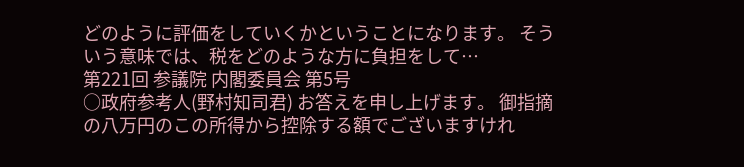どのように評価をしていくかということになります。 そういう意味では、税をどのような方に負担をして…
第221回 参議院 内閣委員会 第5号
○政府参考人(野村知司君) お答えを申し上げます。 御指摘の八万円のこの所得から控除する額でございますけれ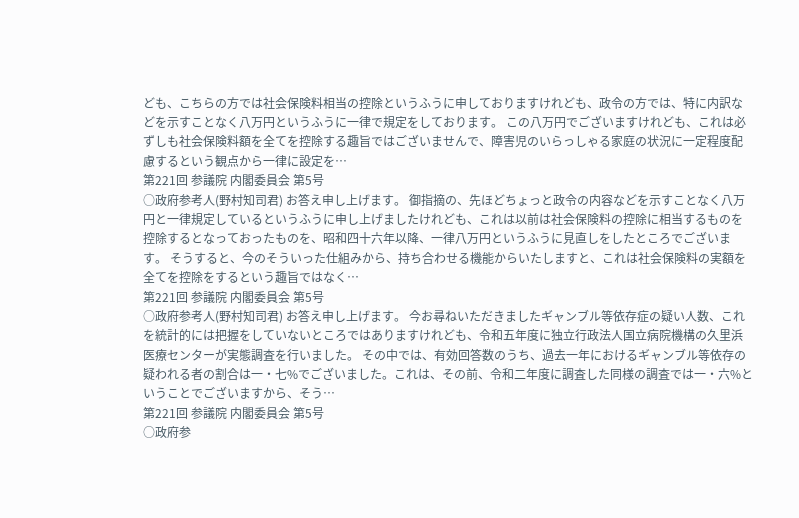ども、こちらの方では社会保険料相当の控除というふうに申しておりますけれども、政令の方では、特に内訳などを示すことなく八万円というふうに一律で規定をしております。 この八万円でございますけれども、これは必ずしも社会保険料額を全てを控除する趣旨ではございませんで、障害児のいらっしゃる家庭の状況に一定程度配慮するという観点から一律に設定を…
第221回 参議院 内閣委員会 第5号
○政府参考人(野村知司君) お答え申し上げます。 御指摘の、先ほどちょっと政令の内容などを示すことなく八万円と一律規定しているというふうに申し上げましたけれども、これは以前は社会保険料の控除に相当するものを控除するとなっておったものを、昭和四十六年以降、一律八万円というふうに見直しをしたところでございます。 そうすると、今のそういった仕組みから、持ち合わせる機能からいたしますと、これは社会保険料の実額を全てを控除をするという趣旨ではなく…
第221回 参議院 内閣委員会 第5号
○政府参考人(野村知司君) お答え申し上げます。 今お尋ねいただきましたギャンブル等依存症の疑い人数、これを統計的には把握をしていないところではありますけれども、令和五年度に独立行政法人国立病院機構の久里浜医療センターが実態調査を行いました。 その中では、有効回答数のうち、過去一年におけるギャンブル等依存の疑われる者の割合は一・七%でございました。これは、その前、令和二年度に調査した同様の調査では一・六%ということでございますから、そう…
第221回 参議院 内閣委員会 第5号
○政府参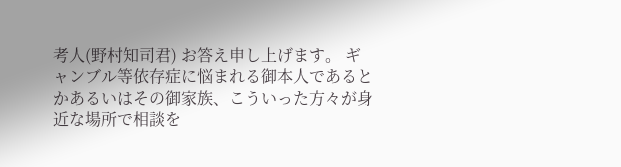考人(野村知司君) お答え申し上げます。 ギャンブル等依存症に悩まれる御本人であるとかあるいはその御家族、こういった方々が身近な場所で相談を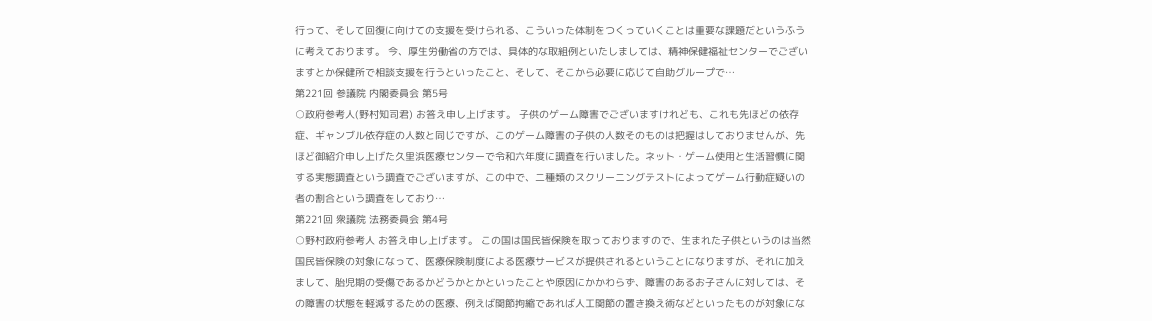行って、そして回復に向けての支援を受けられる、こういった体制をつくっていくことは重要な課題だというふうに考えております。 今、厚生労働省の方では、具体的な取組例といたしましては、精神保健福祉センターでございますとか保健所で相談支援を行うといったこと、そして、そこから必要に応じて自助グループで…
第221回 参議院 内閣委員会 第5号
○政府参考人(野村知司君) お答え申し上げます。 子供のゲーム障害でございますけれども、これも先ほどの依存症、ギャンブル依存症の人数と同じですが、このゲーム障害の子供の人数そのものは把握はしておりませんが、先ほど御紹介申し上げた久里浜医療センターで令和六年度に調査を行いました。ネット・ゲーム使用と生活習慣に関する実態調査という調査でございますが、この中で、二種類のスクリーニングテストによってゲーム行動症疑いの者の割合という調査をしており…
第221回 衆議院 法務委員会 第4号
○野村政府参考人 お答え申し上げます。 この国は国民皆保険を取っておりますので、生まれた子供というのは当然国民皆保険の対象になって、医療保険制度による医療サービスが提供されるということになりますが、それに加えまして、胎児期の受傷であるかどうかとかといったことや原因にかかわらず、障害のあるお子さんに対しては、その障害の状態を軽減するための医療、例えば関節拘縮であれば人工関節の置き換え術などといったものが対象にな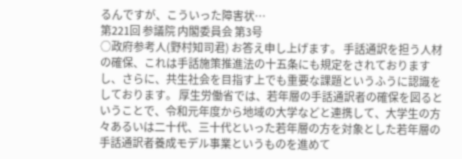るんですが、こういった障害状…
第221回 参議院 内閣委員会 第3号
○政府参考人(野村知司君) お答え申し上げます。 手話通訳を担う人材の確保、これは手話施策推進法の十五条にも規定をされておりますし、さらに、共生社会を目指す上でも重要な課題というふうに認識をしております。 厚生労働省では、若年層の手話通訳者の確保を図るということで、令和元年度から地域の大学などと連携して、大学生の方々あるいは二十代、三十代といった若年層の方を対象とした若年層の手話通訳者養成モデル事業というものを進めて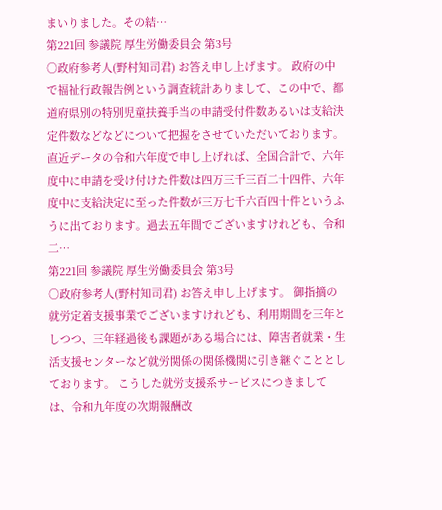まいりました。その結…
第221回 参議院 厚生労働委員会 第3号
○政府参考人(野村知司君) お答え申し上げます。 政府の中で福祉行政報告例という調査統計ありまして、この中で、都道府県別の特別児童扶養手当の申請受付件数あるいは支給決定件数などなどについて把握をさせていただいております。 直近データの令和六年度で申し上げれば、全国合計で、六年度中に申請を受け付けた件数は四万三千三百二十四件、六年度中に支給決定に至った件数が三万七千六百四十件というふうに出ております。過去五年間でございますけれども、令和二…
第221回 参議院 厚生労働委員会 第3号
○政府参考人(野村知司君) お答え申し上げます。 御指摘の就労定着支援事業でございますけれども、利用期間を三年としつつ、三年経過後も課題がある場合には、障害者就業・生活支援センターなど就労関係の関係機関に引き継ぐこととしております。 こうした就労支援系サービスにつきましては、令和九年度の次期報酬改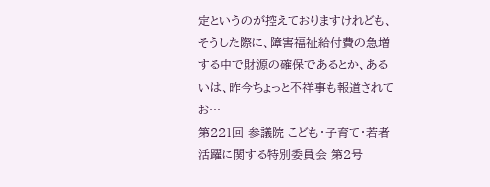定というのが控えておりますけれども、そうした際に、障害福祉給付費の急増する中で財源の確保であるとか、あるいは、昨今ちょっと不祥事も報道されてお…
第221回 参議院 こども・子育て・若者活躍に関する特別委員会 第2号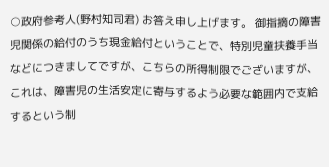○政府参考人(野村知司君) お答え申し上げます。 御指摘の障害児関係の給付のうち現金給付ということで、特別児童扶養手当などにつきましてですが、こちらの所得制限でございますが、これは、障害児の生活安定に寄与するよう必要な範囲内で支給するという制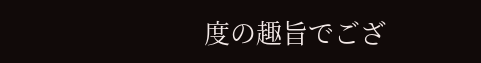度の趣旨でござ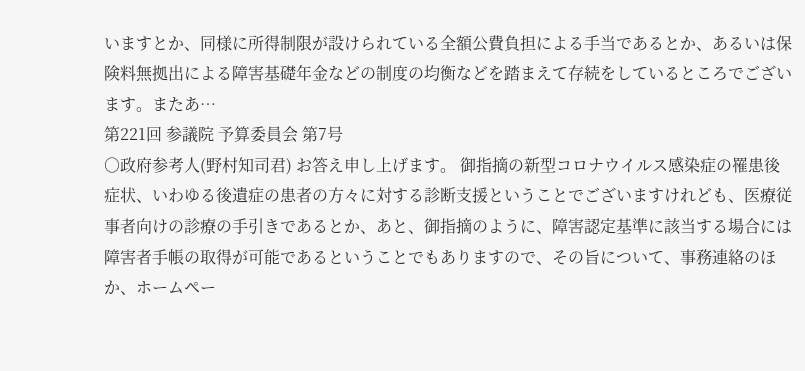いますとか、同様に所得制限が設けられている全額公費負担による手当であるとか、あるいは保険料無拠出による障害基礎年金などの制度の均衡などを踏まえて存続をしているところでございます。またあ…
第221回 参議院 予算委員会 第7号
○政府参考人(野村知司君) お答え申し上げます。 御指摘の新型コロナウイルス感染症の罹患後症状、いわゆる後遺症の患者の方々に対する診断支援ということでございますけれども、医療従事者向けの診療の手引きであるとか、あと、御指摘のように、障害認定基準に該当する場合には障害者手帳の取得が可能であるということでもありますので、その旨について、事務連絡のほか、ホームペー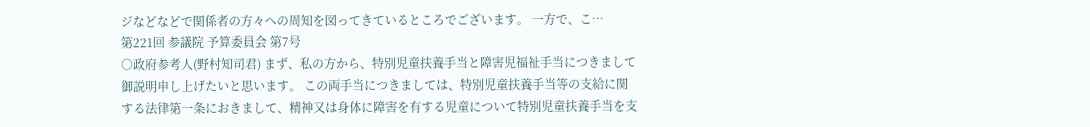ジなどなどで関係者の方々への周知を図ってきているところでございます。 一方で、こ…
第221回 参議院 予算委員会 第7号
○政府参考人(野村知司君) まず、私の方から、特別児童扶養手当と障害児福祉手当につきまして御説明申し上げたいと思います。 この両手当につきましては、特別児童扶養手当等の支給に関する法律第一条におきまして、精神又は身体に障害を有する児童について特別児童扶養手当を支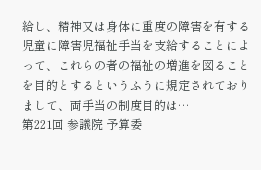給し、精神又は身体に重度の障害を有する児童に障害児福祉手当を支給することによって、これらの者の福祉の増進を図ることを目的とするというふうに規定されておりまして、両手当の制度目的は…
第221回 参議院 予算委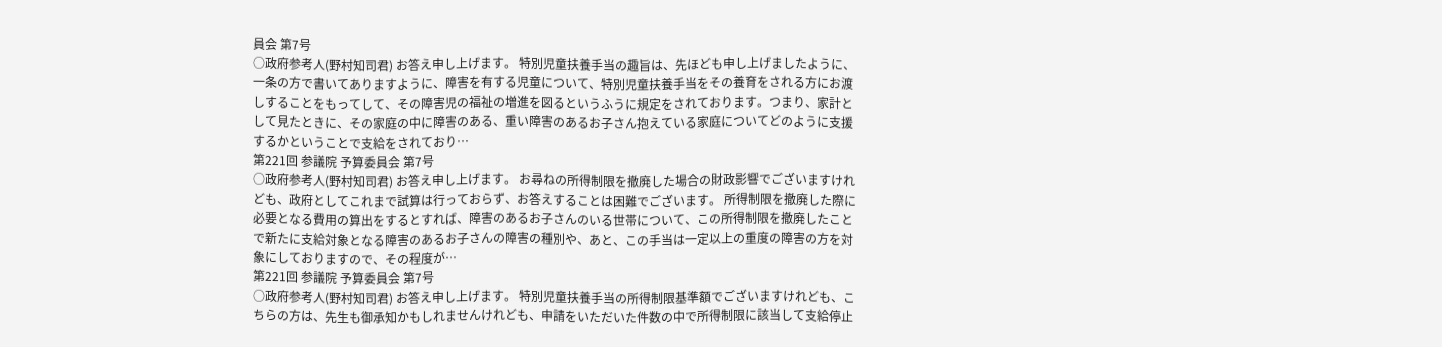員会 第7号
○政府参考人(野村知司君) お答え申し上げます。 特別児童扶養手当の趣旨は、先ほども申し上げましたように、一条の方で書いてありますように、障害を有する児童について、特別児童扶養手当をその養育をされる方にお渡しすることをもってして、その障害児の福祉の増進を図るというふうに規定をされております。つまり、家計として見たときに、その家庭の中に障害のある、重い障害のあるお子さん抱えている家庭についてどのように支援するかということで支給をされており…
第221回 参議院 予算委員会 第7号
○政府参考人(野村知司君) お答え申し上げます。 お尋ねの所得制限を撤廃した場合の財政影響でございますけれども、政府としてこれまで試算は行っておらず、お答えすることは困難でございます。 所得制限を撤廃した際に必要となる費用の算出をするとすれば、障害のあるお子さんのいる世帯について、この所得制限を撤廃したことで新たに支給対象となる障害のあるお子さんの障害の種別や、あと、この手当は一定以上の重度の障害の方を対象にしておりますので、その程度が…
第221回 参議院 予算委員会 第7号
○政府参考人(野村知司君) お答え申し上げます。 特別児童扶養手当の所得制限基準額でございますけれども、こちらの方は、先生も御承知かもしれませんけれども、申請をいただいた件数の中で所得制限に該当して支給停止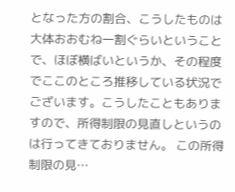となった方の割合、こうしたものは大体おおむね一割ぐらいということで、ほぼ横ばいというか、その程度でここのところ推移している状況でございます。こうしたこともありますので、所得制限の見直しというのは行ってきておりません。 この所得制限の見…